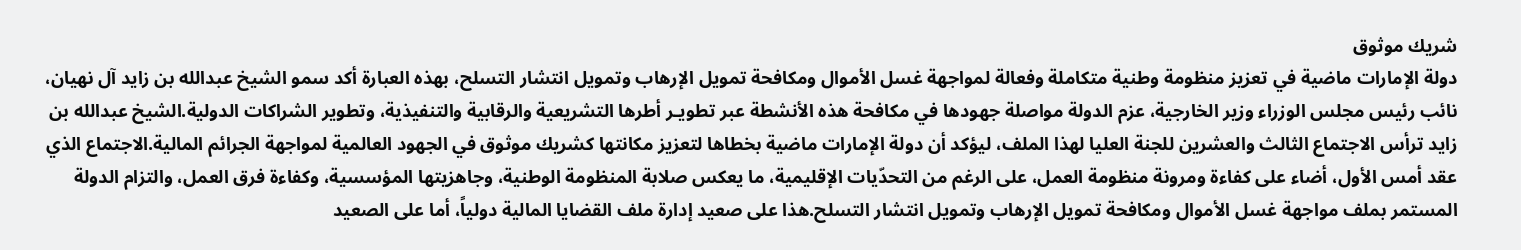شريك موثوق
دولة الإمارات ماضية في تعزيز منظومة وطنية متكاملة وفعالة لمواجهة غسل الأموال ومكافحة تمويل الإرهاب وتمويل انتشار التسلح، بهذه العبارة أكد سمو الشيخ عبدالله بن زايد آل نهيان، نائب رئيس مجلس الوزراء وزير الخارجية، عزم الدولة مواصلة جهودها في مكافحة هذه الأنشطة عبر تطويـر أطرها التشريعية والرقابية والتنفيذية، وتطوير الشراكات الدولية.الشيخ عبدالله بن زايد ترأس الاجتماع الثالث والعشرين للجنة العليا لهذا الملف، ليؤكد أن دولة الإمارات ماضية بخطاها لتعزيز مكانتها كشريك موثوق في الجهود العالمية لمواجهة الجرائم المالية.الاجتماع الذي عقد أمس الأول، أضاء على كفاءة ومرونة منظومة العمل، على الرغم من التحدّيات الإقليمية، ما يعكس صلابة المنظومة الوطنية، وجاهزيتها المؤسسية، وكفاءة فرق العمل، والتزام الدولة المستمر بملف مواجهة غسل الأموال ومكافحة تمويل الإرهاب وتمويل انتشار التسلح.هذا على صعيد إدارة ملف القضايا المالية دولياً، أما على الصعيد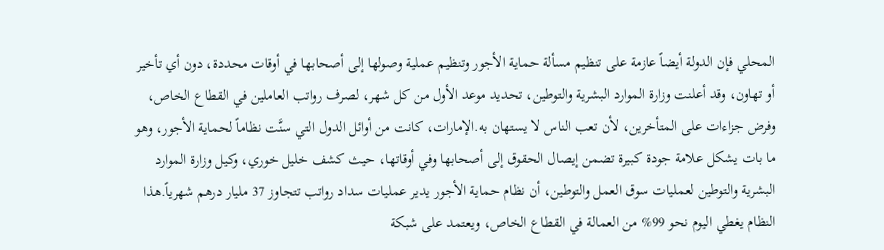المحلي فإن الدولة أيضاً عازمة على تنظيم مسألة حماية الأجور وتنظيم عملية وصولها إلى أصحابها في أوقات محددة، دون أي تأخير أو تهاون، وقد أعلنت وزارة الموارد البشرية والتوطين، تحديد موعد الأول من كل شهر، لصرف رواتب العاملين في القطاع الخاص، وفرض جزاءات على المتأخرين، لأن تعب الناس لا يستهان به.الإمارات، كانت من أوائل الدول التي سنَّت نظاماً لحماية الأجور، وهو ما بات يشكل علامة جودة كبيرة تضمن إيصال الحقوق إلى أصحابها وفي أوقاتها، حيث كشف خليل خوري، وكيل وزارة الموارد البشرية والتوطين لعمليات سوق العمل والتوطين، أن نظام حماية الأجور يدير عمليات سداد رواتب تتجاوز 37 مليار درهم شهرياً.هذا النظام يغطي اليوم نحو 99% من العمالة في القطاع الخاص، ويعتمد على شبكة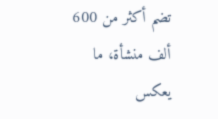تضم أكثر من 600 ألف منشأة، ما يعكس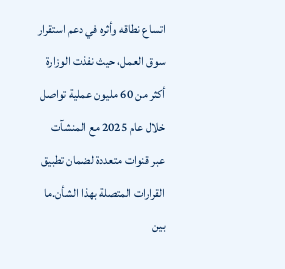اتساع نطاقه وأثره في دعم استقرار سوق العمل، حيث نفذت الوزارة أكثر من 60 مليون عملية تواصل خلال عام 2025 مع المنشآت عبر قنوات متعددة لضمان تطبيق القرارات المتصلة بهذا الشأن.ما بين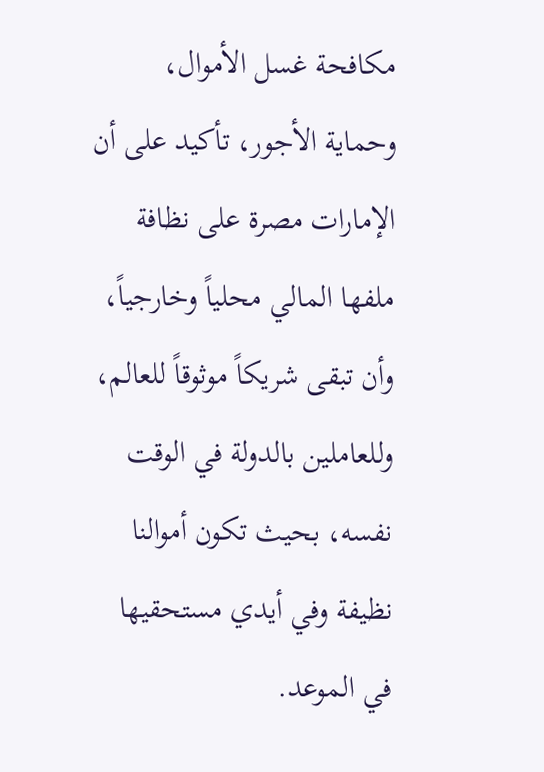مكافحة غسل الأموال، وحماية الأجور، تأكيد على أن الإمارات مصرة على نظافة ملفها المالي محلياً وخارجياً، وأن تبقى شريكاً موثوقاً للعالم، وللعاملين بالدولة في الوقت نفسه، بحيث تكون أموالنا نظيفة وفي أيدي مستحقيها في الموعد.